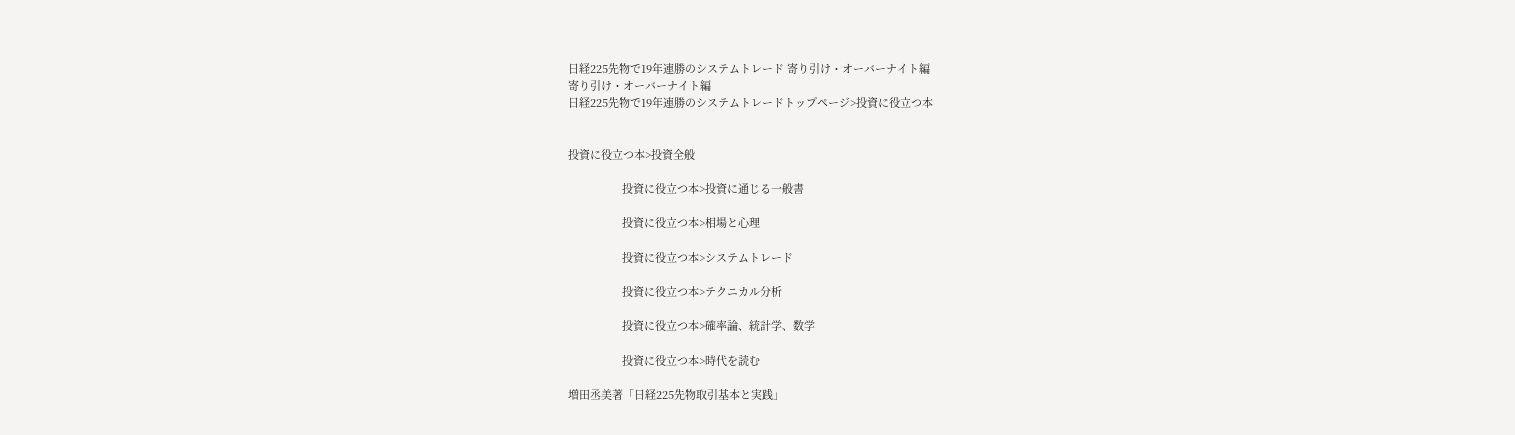日経225先物で19年連勝のシステムトレード 寄り引け・オーバーナイト編
寄り引け・オーバーナイト編
日経225先物で19年連勝のシステムトレードトップページ>投資に役立つ本


投資に役立つ本>投資全般

                  投資に役立つ本>投資に通じる一般書

                  投資に役立つ本>相場と心理

                  投資に役立つ本>システムトレード

                  投資に役立つ本>テクニカル分析

                  投資に役立つ本>確率論、統計学、数学

                  投資に役立つ本>時代を読む

増田丞美著「日経225先物取引基本と実践」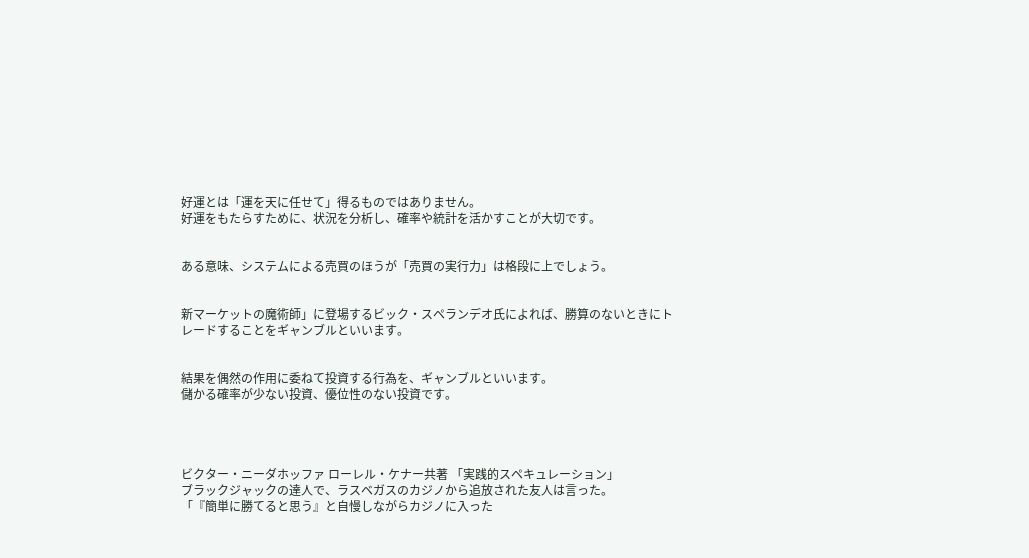好運とは「運を天に任せて」得るものではありません。
好運をもたらすために、状況を分析し、確率や統計を活かすことが大切です。


ある意味、システムによる売買のほうが「売買の実行力」は格段に上でしょう。


新マーケットの魔術師」に登場するビック・スペランデオ氏によれば、勝算のないときにトレードすることをギャンブルといいます。


結果を偶然の作用に委ねて投資する行為を、ギャンブルといいます。
儲かる確率が少ない投資、優位性のない投資です。




ビクター・ニーダホッファ ローレル・ケナー共著 「実践的スペキュレーション」
ブラックジャックの達人で、ラスベガスのカジノから追放された友人は言った。
「『簡単に勝てると思う』と自慢しながらカジノに入った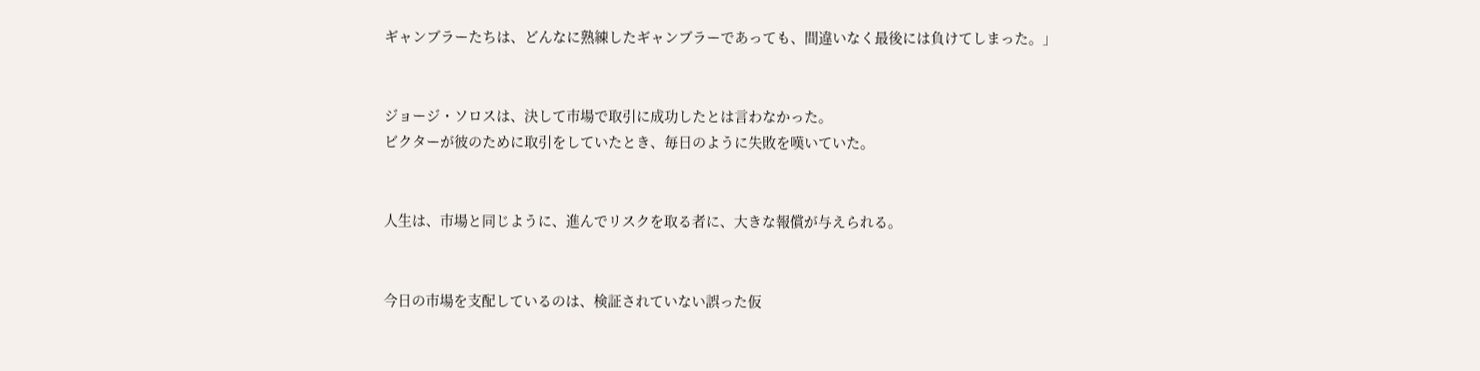ギャンブラーたちは、どんなに熟練したギャンブラーであっても、間違いなく最後には負けてしまった。」


ジョージ・ソロスは、決して市場で取引に成功したとは言わなかった。
ビクターが彼のために取引をしていたとき、毎日のように失敗を嘆いていた。


人生は、市場と同じように、進んでリスクを取る者に、大きな報償が与えられる。


今日の市場を支配しているのは、検証されていない誤った仮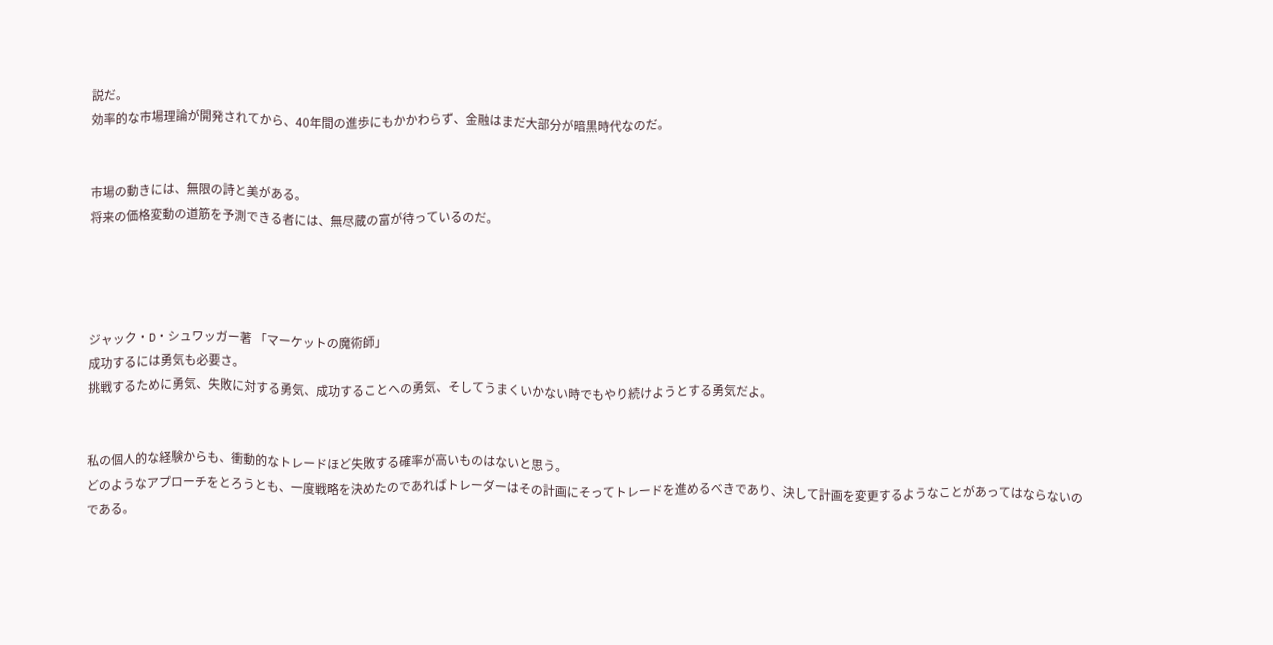説だ。
効率的な市場理論が開発されてから、40年間の進歩にもかかわらず、金融はまだ大部分が暗黒時代なのだ。


市場の動きには、無限の詩と美がある。
将来の価格変動の道筋を予測できる者には、無尽蔵の富が待っているのだ。




ジャック・D・シュワッガー著 「マーケットの魔術師」
成功するには勇気も必要さ。
挑戦するために勇気、失敗に対する勇気、成功することへの勇気、そしてうまくいかない時でもやり続けようとする勇気だよ。


私の個人的な経験からも、衝動的なトレードほど失敗する確率が高いものはないと思う。
どのようなアプローチをとろうとも、一度戦略を決めたのであればトレーダーはその計画にそってトレードを進めるべきであり、決して計画を変更するようなことがあってはならないのである。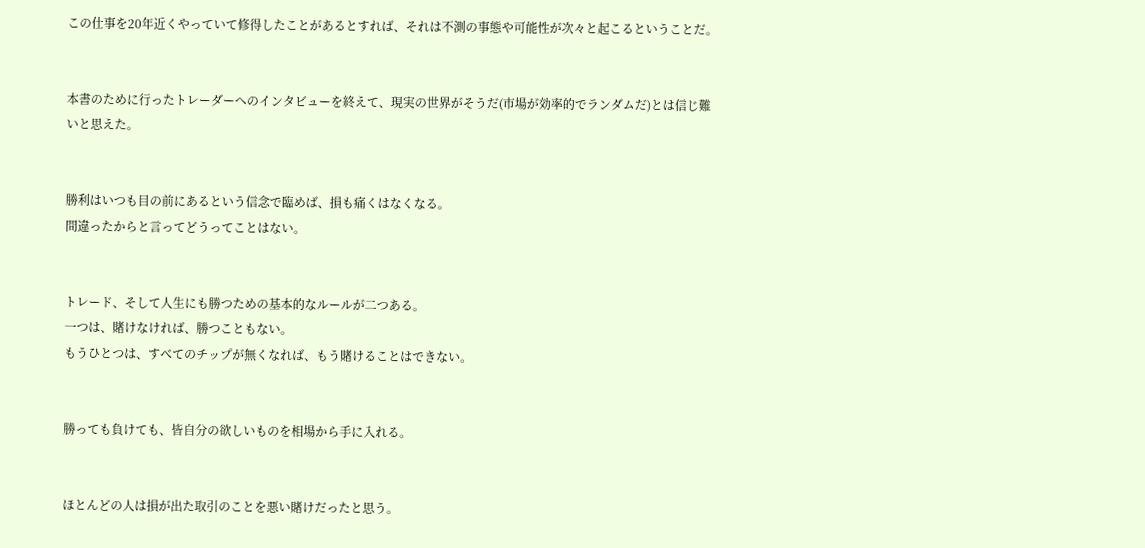この仕事を20年近くやっていて修得したことがあるとすれば、それは不測の事態や可能性が次々と起こるということだ。


本書のために行ったトレーダーへのインタビューを終えて、現実の世界がそうだ(市場が効率的でランダムだ)とは信じ難いと思えた。


勝利はいつも目の前にあるという信念で臨めば、損も痛くはなくなる。
間違ったからと言ってどうってことはない。


トレード、そして人生にも勝つための基本的なルールが二つある。
一つは、賭けなければ、勝つこともない。
もうひとつは、すべてのチップが無くなれば、もう賭けることはできない。


勝っても負けても、皆自分の欲しいものを相場から手に入れる。


ほとんどの人は損が出た取引のことを悪い賭けだったと思う。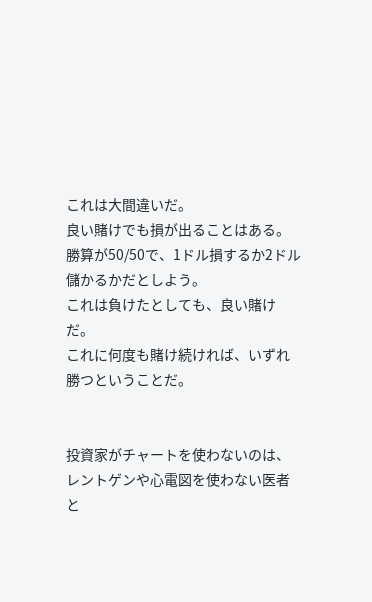これは大間違いだ。
良い賭けでも損が出ることはある。
勝算が50/50で、1ドル損するか2ドル儲かるかだとしよう。
これは負けたとしても、良い賭けだ。
これに何度も賭け続ければ、いずれ勝つということだ。


投資家がチャートを使わないのは、レントゲンや心電図を使わない医者と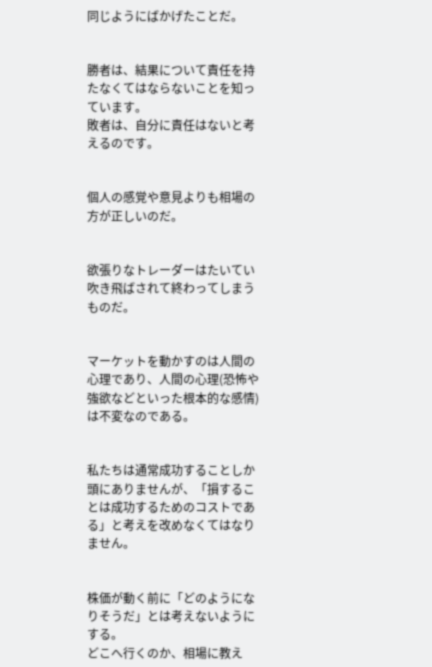同じようにばかげたことだ。


勝者は、結果について責任を持たなくてはならないことを知っています。
敗者は、自分に責任はないと考えるのです。


個人の感覚や意見よりも相場の方が正しいのだ。


欲張りなトレーダーはたいてい吹き飛ばされて終わってしまうものだ。


マーケットを動かすのは人間の心理であり、人間の心理(恐怖や強欲などといった根本的な感情)は不変なのである。


私たちは通常成功することしか頭にありませんが、「損することは成功するためのコストである」と考えを改めなくてはなりません。


株価が動く前に「どのようになりそうだ」とは考えないようにする。
どこへ行くのか、相場に教え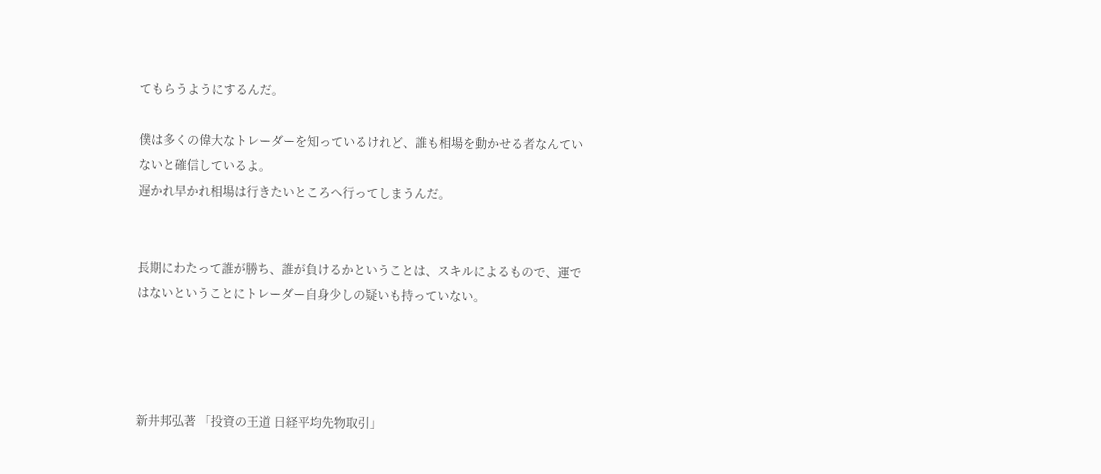てもらうようにするんだ。

僕は多くの偉大なトレーダーを知っているけれど、誰も相場を動かせる者なんていないと確信しているよ。
遅かれ早かれ相場は行きたいところへ行ってしまうんだ。


長期にわたって誰が勝ち、誰が負けるかということは、スキルによるもので、運ではないということにトレーダー自身少しの疑いも持っていない。




新井邦弘著 「投資の王道 日経平均先物取引」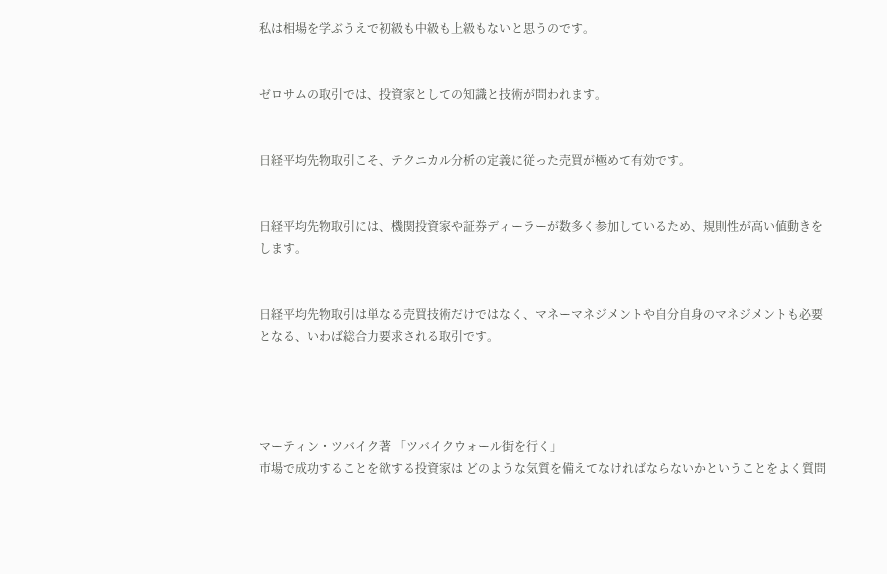私は相場を学ぶうえで初級も中級も上級もないと思うのです。


ゼロサムの取引では、投資家としての知識と技術が問われます。


日経平均先物取引こそ、テクニカル分析の定義に従った売買が極めて有効です。


日経平均先物取引には、機関投資家や証券ディーラーが数多く参加しているため、規則性が高い値動きをします。


日経平均先物取引は単なる売買技術だけではなく、マネーマネジメントや自分自身のマネジメントも必要となる、いわば総合力要求される取引です。




マーティン・ツバイク著 「ツバイクウォール街を行く」
市場で成功することを欲する投資家は どのような気質を備えてなければならないかということをよく質問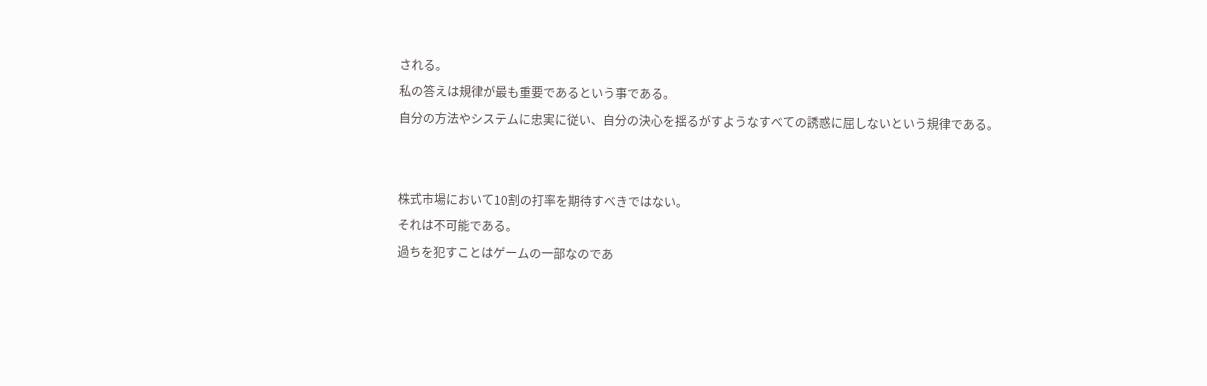される。
私の答えは規律が最も重要であるという事である。
自分の方法やシステムに忠実に従い、自分の決心を揺るがすようなすべての誘惑に屈しないという規律である。


株式市場において10割の打率を期待すべきではない。
それは不可能である。
過ちを犯すことはゲームの一部なのであ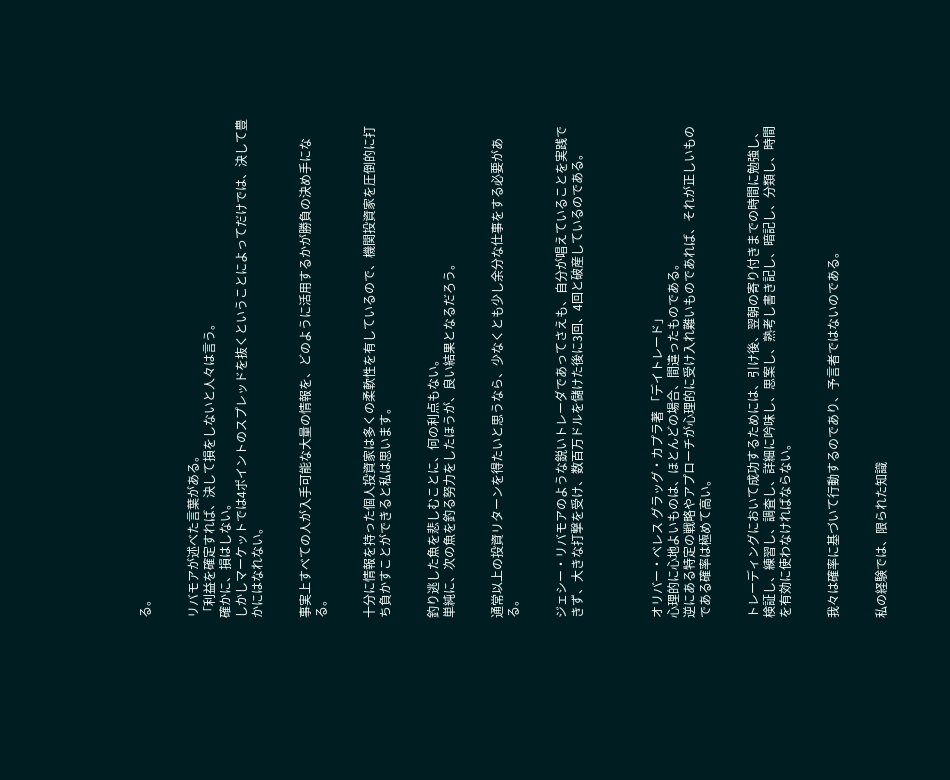る。


リバモアが述べた言葉がある。
「利益を確定すれば、決して損をしないと人々は言う。
確かに、損はしない。
しかしマーケットでは4ポイントのスプレッドを抜くということによってだけでは、決して豊かにはなれない。


事実上すべての人が入手可能な大量の情報を、どのように活用するかが勝負の決め手になる。


十分に情報を持った個人投資家は多くの柔軟性を有しているので、機関投資家を圧倒的に打ち負かすことができると私は思います。


釣り逃した魚を悲しむことに、何の利点もない。
単純に、次の魚を釣る努力をしたほうが、良い結果となるだろう。


通常以上の投資リターンを得たいと思うなら、少なくとも少し余分な仕事をする必要がある。


ジェシー・リバモアのような鋭いトレーダであってさえも、自分が唱えていることを実践できず、大きな打撃を受け、数百万ドルを儲けた後に3回、4回と破産しているのである。




オリバー・ベレス グラッグ・カプラ著 「デイトレード」
心理的に心地よいものは、ほとんどの場合、間違ったものである。
逆にある特定の戦略やアプローチが心理的に受け入れ難いものであれば、それが正しいものである確率は極めて高い。


トレーディングにおいて成功するためには、引け後、翌朝の寄り付きまでの時間に勉強し、検証し、練習し、調査し、詳細に吟味し、思案し、熟考し書き記し、暗記し、分類し、時間を有効に使わなければならない。


我々は確率に基づいて行動するのであり、予言者ではないのである。


私の経験では、限られた知識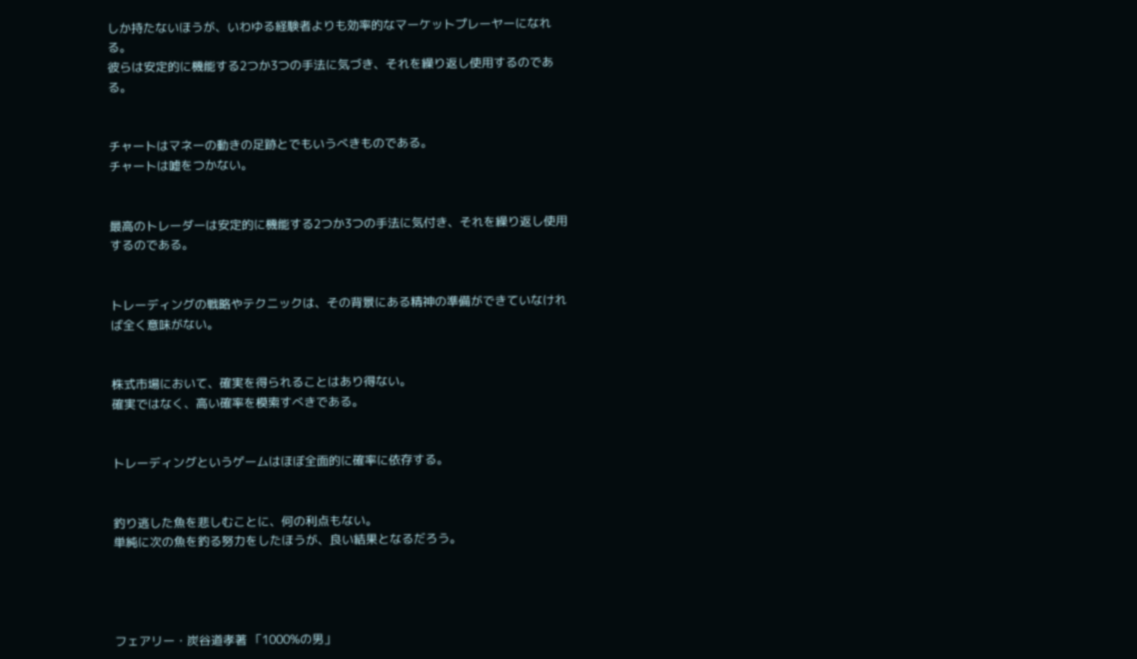しか持たないほうが、いわゆる経験者よりも効率的なマーケットプレーヤーになれる。
彼らは安定的に機能する2つか3つの手法に気づき、それを繰り返し使用するのである。


チャートはマネーの動きの足跡とでもいうべきものである。
チャートは嘘をつかない。


最高のトレーダーは安定的に機能する2つか3つの手法に気付き、それを繰り返し使用するのである。


トレーディングの戦略やテクニックは、その背景にある精神の準備ができていなければ全く意味がない。


株式市場において、確実を得られることはあり得ない。
確実ではなく、高い確率を模索すべきである。


トレーディングというゲームはほぼ全面的に確率に依存する。


釣り逃した魚を悲しむことに、何の利点もない。
単純に次の魚を釣る努力をしたほうが、良い結果となるだろう。




フェアリー・炭谷道孝著 「1000%の男」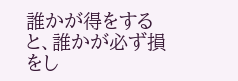誰かが得をすると、誰かが必ず損をし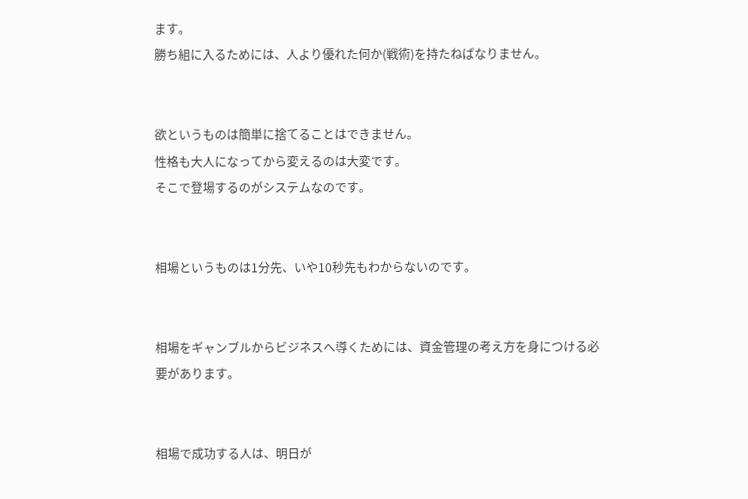ます。
勝ち組に入るためには、人より優れた何か(戦術)を持たねばなりません。


欲というものは簡単に捨てることはできません。
性格も大人になってから変えるのは大変です。
そこで登場するのがシステムなのです。


相場というものは1分先、いや10秒先もわからないのです。


相場をギャンブルからビジネスへ導くためには、資金管理の考え方を身につける必要があります。


相場で成功する人は、明日が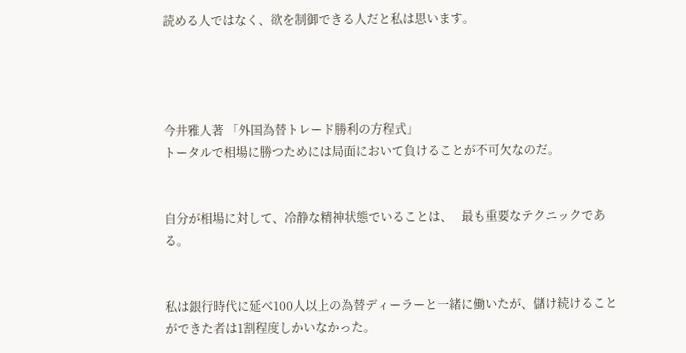読める人ではなく、欲を制御できる人だと私は思います。




今井雅人著 「外国為替トレード勝利の方程式」
トータルで相場に勝つためには局面において負けることが不可欠なのだ。


自分が相場に対して、冷静な精神状態でいることは、   最も重要なテクニックである。


私は銀行時代に延べ100人以上の為替ディーラーと一緒に働いたが、儲け続けることができた者は1割程度しかいなかった。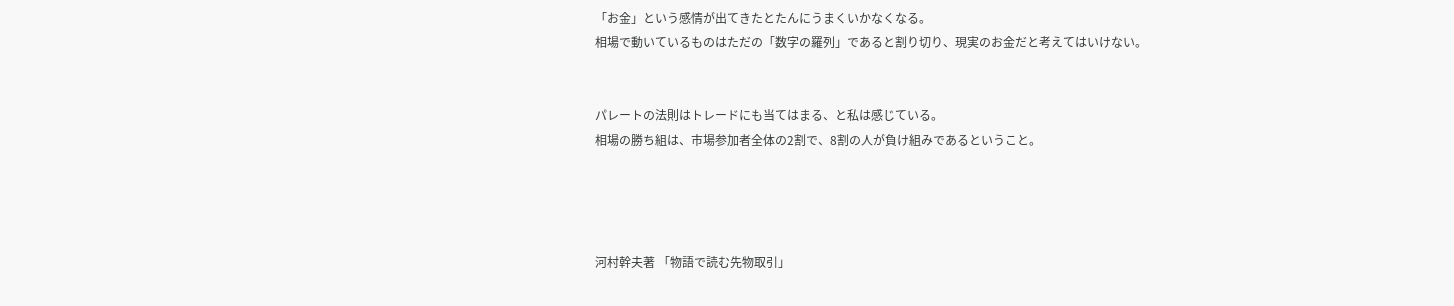「お金」という感情が出てきたとたんにうまくいかなくなる。
相場で動いているものはただの「数字の羅列」であると割り切り、現実のお金だと考えてはいけない。


パレートの法則はトレードにも当てはまる、と私は感じている。
相場の勝ち組は、市場参加者全体の2割で、8割の人が負け組みであるということ。




河村幹夫著 「物語で読む先物取引」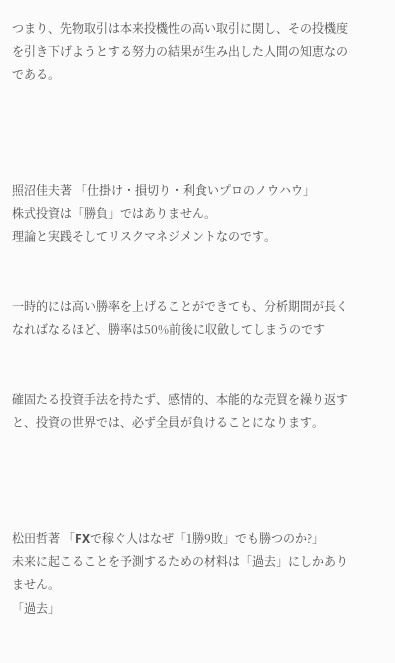つまり、先物取引は本来投機性の高い取引に関し、その投機度を引き下げようとする努力の結果が生み出した人間の知恵なのである。




照沼佳夫著 「仕掛け・損切り・利食いプロのノウハウ」
株式投資は「勝負」ではありません。
理論と実践そしてリスクマネジメントなのです。


一時的には高い勝率を上げることができても、分析期間が長くなればなるほど、勝率は50%前後に収斂してしまうのです


確固たる投資手法を持たず、感情的、本能的な売買を繰り返すと、投資の世界では、必ず全員が負けることになります。




松田哲著 「FXで稼ぐ人はなぜ「1勝9敗」でも勝つのか?」
未来に起こることを予測するための材料は「過去」にしかありません。
「過去」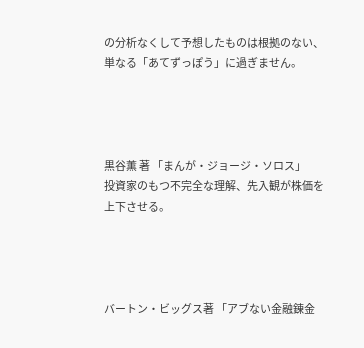の分析なくして予想したものは根拠のない、単なる「あてずっぽう」に過ぎません。




黒谷薫 著 「まんが・ジョージ・ソロス」
投資家のもつ不完全な理解、先入観が株価を上下させる。




バートン・ビッグス著 「アブない金融錬金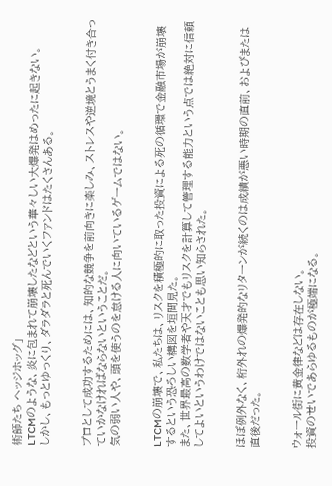術師たち ヘッジホッグ」
LTCMのような、炎に包まれて崩壊したなどという華々しい大爆発はめったに起きない。
しかし、もっとゆっくり、ダラダラと死んでいくファンドはたくさんある。


プロとして成功するためには、知的な競争を前向きに楽しみ、ストレスや逆境とうまく付き合っていかなければならないということだ。
気の弱い人や、頭を使うのを怠ける人に向いているゲームではない。


LTCMの崩壊で、私たちは、リスクを積極的に取った投資による死の循環で金融市場が崩壊するという恐ろしい構図を垣間見た。
また、世界最高の数学者や天才でもリスクを計算して管理する能力という点では絶対に信頼してよいというわけではないことも思い知らされた。


ほぼ例外なく、桁外れの爆発的なリターンが続くのは成績が悪い時期の直前、およびまたは直後だった。


ウォール街に黄金律などは存在しない。
投資のせいであらゆるものが極端になる。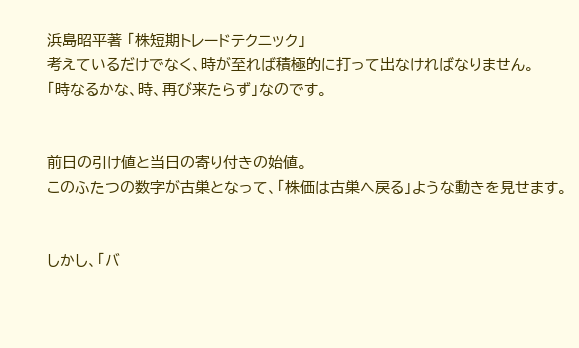浜島昭平著 「株短期トレードテクニック」
考えているだけでなく、時が至れば積極的に打って出なければなりません。
「時なるかな、時、再び来たらず」なのです。


前日の引け値と当日の寄り付きの始値。
このふたつの数字が古巣となって、「株価は古巣へ戻る」ような動きを見せます。


しかし、「バ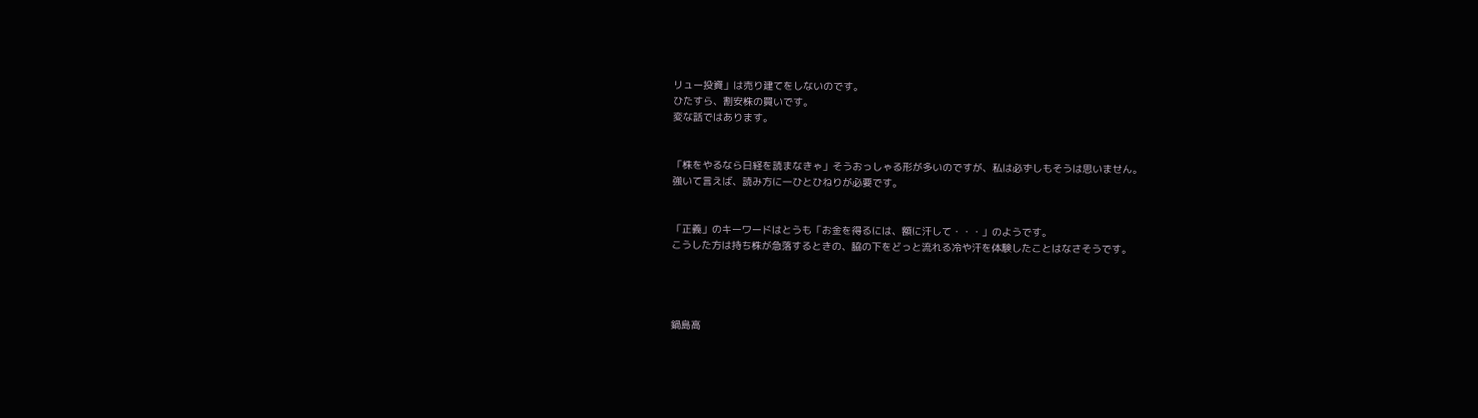リュー投資」は売り建てをしないのです。
ひたすら、割安株の買いです。
変な話ではあります。


「株をやるなら日経を読まなきゃ」そうおっしゃる形が多いのですが、私は必ずしもそうは思いません。
強いて言えば、読み方に一ひとひねりが必要です。


「正義」のキーワードはとうも「お金を得るには、額に汗して・・・」のようです。
こうした方は持ち株が急落するときの、脇の下をどっと流れる冷や汗を体験したことはなさそうです。




鍋島高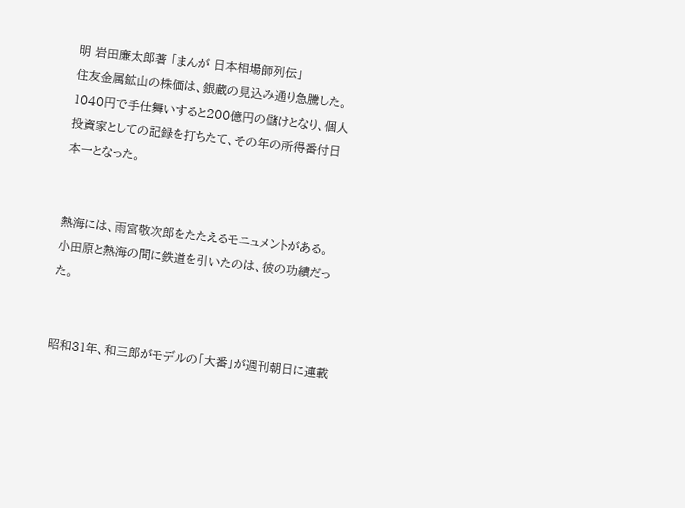明 岩田廉太郎著 「まんが 日本相場師列伝」
住友金属鉱山の株価は、銀蔵の見込み通り急騰した。
1040円で手仕舞いすると200億円の儲けとなり、個人投資家としての記録を打ちたて、その年の所得番付日本一となった。


熱海には、雨宮敬次郎をたたえるモニュメントがある。
小田原と熱海の間に鉄道を引いたのは、彼の功績だった。


昭和31年、和三郎がモデルの「大番」が週刊朝日に連載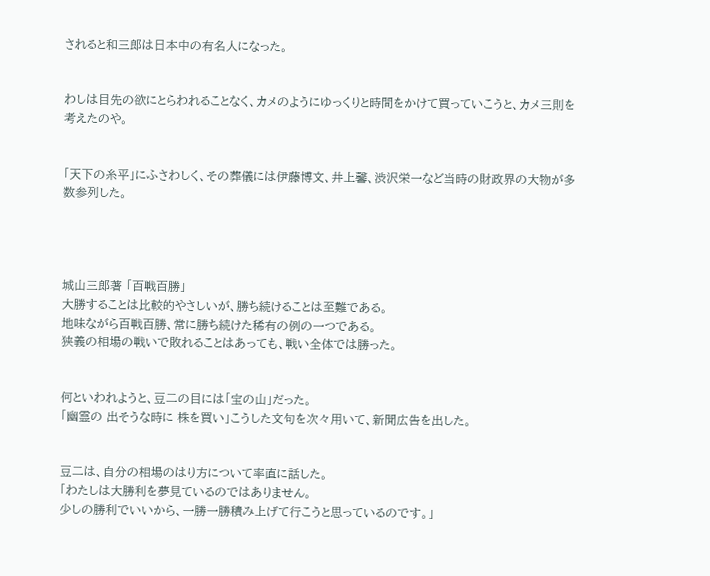されると和三郎は日本中の有名人になった。


わしは目先の欲にとらわれることなく、カメのようにゆっくりと時間をかけて買っていこうと、カメ三則を考えたのや。


「天下の糸平」にふさわしく、その葬儀には伊藤博文、井上馨、渋沢栄一など当時の財政界の大物が多数参列した。




城山三郎著 「百戦百勝」
大勝することは比較的やさしいが、勝ち続けることは至難である。
地味ながら百戦百勝、常に勝ち続けた稀有の例の一つである。
狭義の相場の戦いで敗れることはあっても、戦い全体では勝った。


何といわれようと、豆二の目には「宝の山」だった。
「幽霊の 出そうな時に 株を買い」こうした文句を次々用いて、新聞広告を出した。


豆二は、自分の相場のはり方について率直に話した。
「わたしは大勝利を夢見ているのではありません。
少しの勝利でいいから、一勝一勝積み上げて行こうと思っているのです。」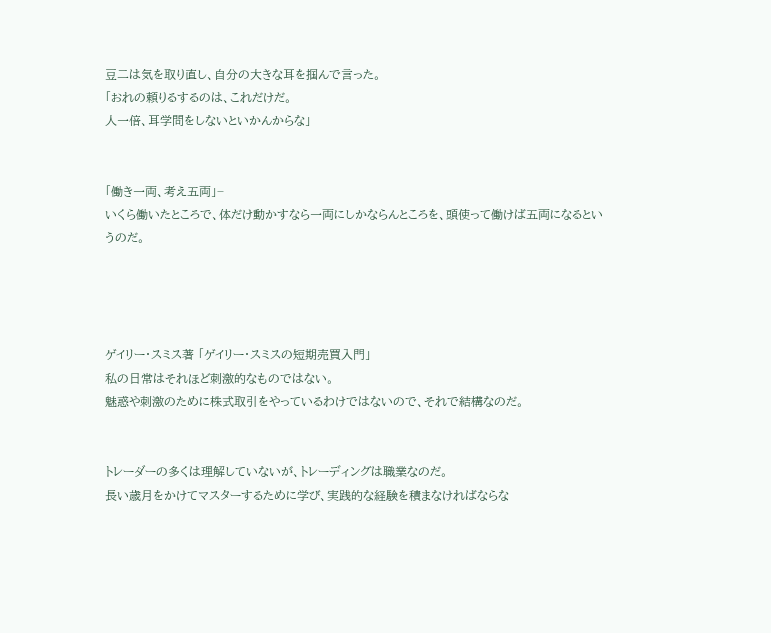豆二は気を取り直し、自分の大きな耳を掴んで言った。
「おれの頼りるするのは、これだけだ。
人一倍、耳学問をしないといかんからな」


「働き一両、考え五両」−
いくら働いたところで、体だけ動かすなら一両にしかならんところを、頭使って働けば五両になるというのだ。




ゲイリー・スミス著 「ゲイリー・スミスの短期売買入門」
私の日常はそれほど刺激的なものではない。
魅惑や刺激のために株式取引をやっているわけではないので、それで結構なのだ。


トレーダーの多くは理解していないが、トレーディングは職業なのだ。
長い歳月をかけてマスターするために学び、実践的な経験を積まなければならな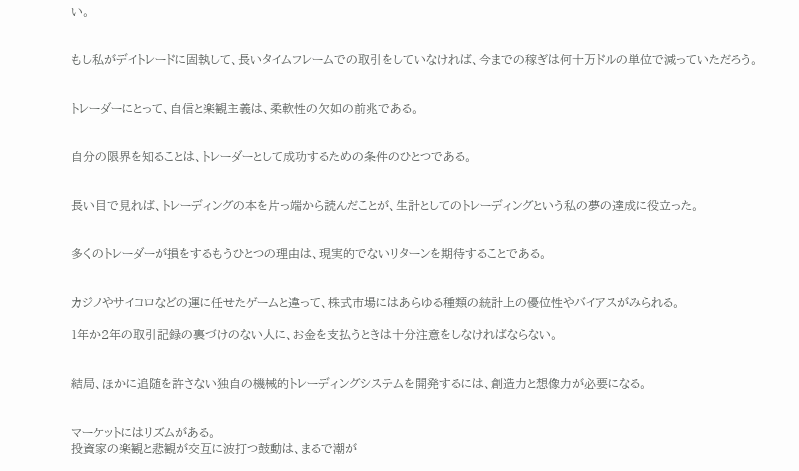い。


もし私がデイトレードに固執して、長いタイムフレームでの取引をしていなければ、今までの稼ぎは何十万ドルの単位で減っていただろう。


トレーダーにとって、自信と楽観主義は、柔軟性の欠如の前兆である。


自分の限界を知ることは、トレーダーとして成功するための条件のひとつである。


長い目で見れば、トレーディングの本を片っ端から読んだことが、生計としてのトレーディングという私の夢の達成に役立った。


多くのトレーダーが損をするもうひとつの理由は、現実的でないリターンを期待することである。


カジノやサイコロなどの運に任せたゲームと違って、株式市場にはあらゆる種類の統計上の優位性やバイアスがみられる。

1年か2年の取引記録の裏づけのない人に、お金を支払うときは十分注意をしなければならない。


結局、ほかに追随を許さない独自の機械的トレーディングシステムを開発するには、創造力と想像力が必要になる。


マーケットにはリズムがある。
投資家の楽観と悲観が交互に波打つ鼓動は、まるで潮が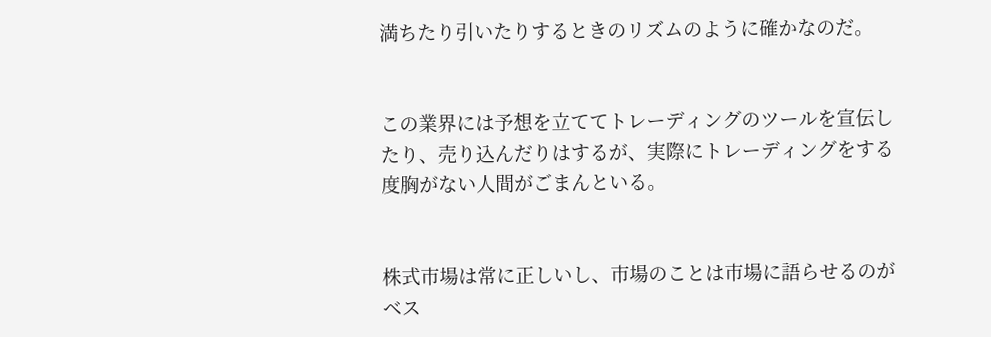満ちたり引いたりするときのリズムのように確かなのだ。


この業界には予想を立ててトレーディングのツールを宣伝したり、売り込んだりはするが、実際にトレーディングをする度胸がない人間がごまんといる。


株式市場は常に正しいし、市場のことは市場に語らせるのがベス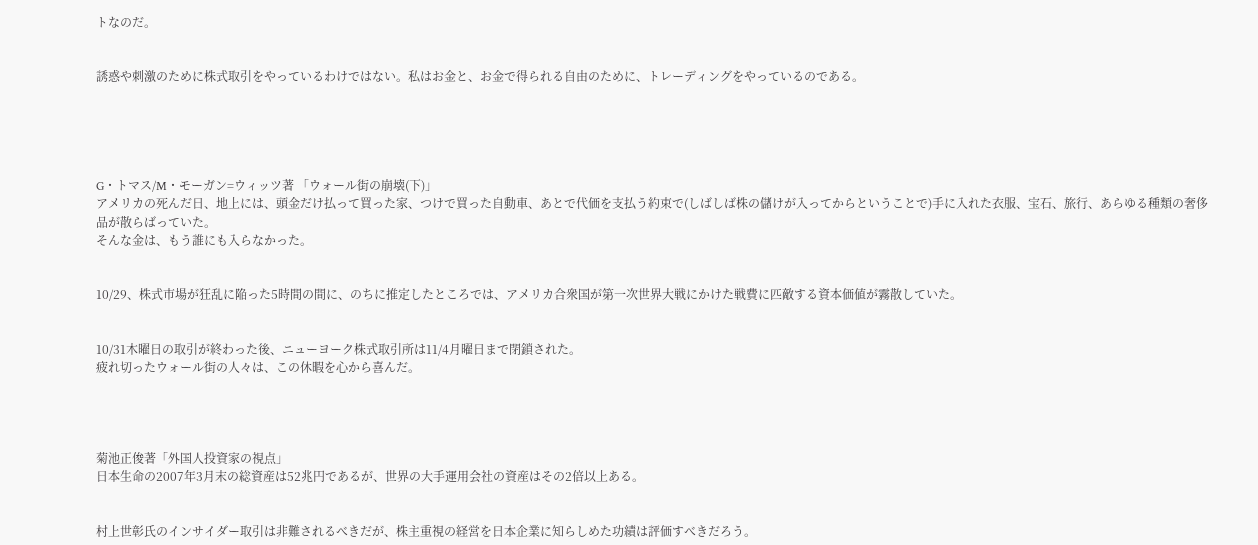トなのだ。


誘惑や刺激のために株式取引をやっているわけではない。私はお金と、お金で得られる自由のために、トレーディングをやっているのである。





G・トマス/M・モーガン=ウィッツ著 「ウォール街の崩壊(下)」
アメリカの死んだ日、地上には、頭金だけ払って買った家、つけで買った自動車、あとで代価を支払う約束で(しばしば株の儲けが入ってからということで)手に入れた衣服、宝石、旅行、あらゆる種類の奢侈品が散らばっていた。
そんな金は、もう誰にも入らなかった。


10/29、株式市場が狂乱に陥った5時間の間に、のちに推定したところでは、アメリカ合衆国が第一次世界大戦にかけた戦費に匹敵する資本価値が霧散していた。


10/31木曜日の取引が終わった後、ニューヨーク株式取引所は11/4月曜日まで閉鎖された。
疲れ切ったウォール街の人々は、この休暇を心から喜んだ。




菊池正俊著「外国人投資家の視点」
日本生命の2007年3月末の総資産は52兆円であるが、世界の大手運用会社の資産はその2倍以上ある。


村上世彰氏のインサイダー取引は非難されるべきだが、株主重視の経営を日本企業に知らしめた功績は評価すべきだろう。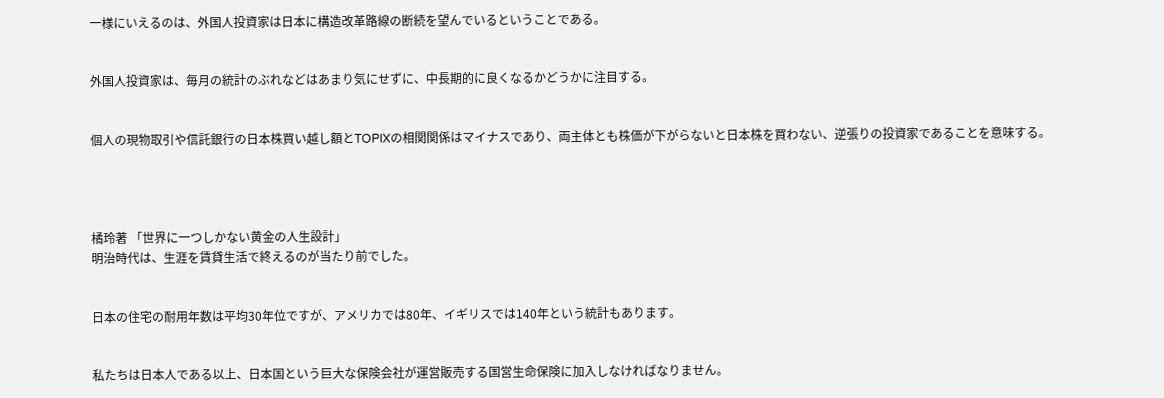一様にいえるのは、外国人投資家は日本に構造改革路線の断続を望んでいるということである。


外国人投資家は、毎月の統計のぶれなどはあまり気にせずに、中長期的に良くなるかどうかに注目する。


個人の現物取引や信託銀行の日本株買い越し額とTOPIXの相関関係はマイナスであり、両主体とも株価が下がらないと日本株を買わない、逆張りの投資家であることを意味する。




橘玲著 「世界に一つしかない黄金の人生設計」
明治時代は、生涯を賃貸生活で終えるのが当たり前でした。


日本の住宅の耐用年数は平均30年位ですが、アメリカでは80年、イギリスでは140年という統計もあります。


私たちは日本人である以上、日本国という巨大な保険会社が運営販売する国営生命保険に加入しなければなりません。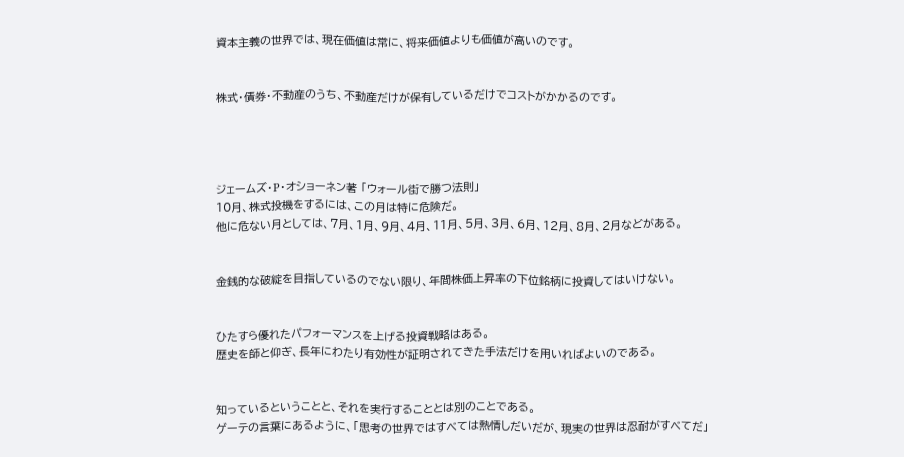資本主義の世界では、現在価値は常に、将来価値よりも価値が高いのです。


株式・債券・不動産のうち、不動産だけが保有しているだけでコストがかかるのです。




ジェームズ・P・オショーネン著 「ウォール街で勝つ法則」
10月、株式投機をするには、この月は特に危険だ。
他に危ない月としては、7月、1月、9月、4月、11月、5月、3月、6月、12月、8月、2月などがある。


金銭的な破綻を目指しているのでない限り、年間株価上昇率の下位銘柄に投資してはいけない。


ひたすら優れたパフォーマンスを上げる投資戦略はある。
歴史を師と仰ぎ、長年にわたり有効性が証明されてきた手法だけを用いればよいのである。


知っているということと、それを実行することとは別のことである。
ゲーテの言葉にあるように、「思考の世界ではすべては熱情しだいだが、現実の世界は忍耐がすべてだ」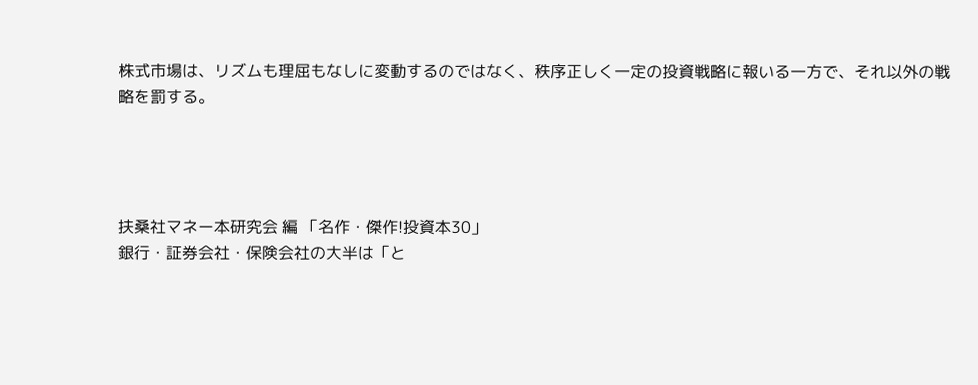株式市場は、リズムも理屈もなしに変動するのではなく、秩序正しく一定の投資戦略に報いる一方で、それ以外の戦略を罰する。




扶桑社マネー本研究会 編 「名作・傑作!投資本30」
銀行・証券会社・保険会社の大半は「と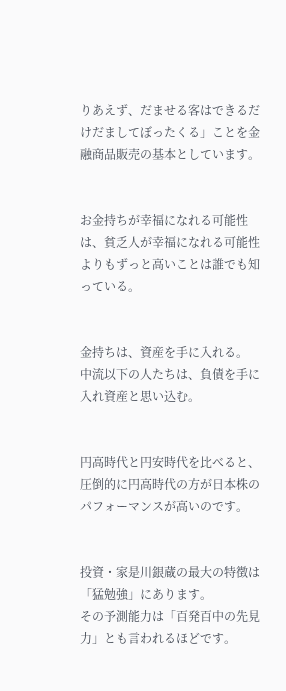りあえず、だませる客はできるだけだましてぼったくる」ことを金融商品販売の基本としています。


お金持ちが幸福になれる可能性は、貧乏人が幸福になれる可能性よりもずっと高いことは誰でも知っている。


金持ちは、資産を手に入れる。
中流以下の人たちは、負債を手に入れ資産と思い込む。


円高時代と円安時代を比べると、圧倒的に円高時代の方が日本株のパフォーマンスが高いのです。


投資・家是川銀蔵の最大の特徴は「猛勉強」にあります。
その予測能力は「百発百中の先見力」とも言われるほどです。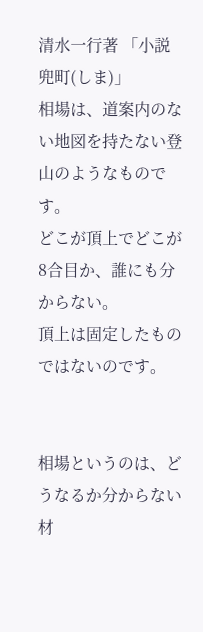清水一行著 「小説 兜町(しま)」
相場は、道案内のない地図を持たない登山のようなものです。
どこが頂上でどこが8合目か、誰にも分からない。
頂上は固定したものではないのです。


相場というのは、どうなるか分からない材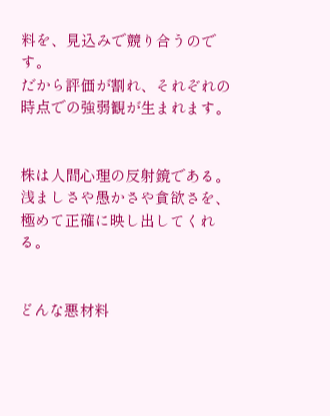料を、見込みで競り合うのです。
だから評価が割れ、それぞれの時点での強弱観が生まれます。


株は人間心理の反射鏡である。
浅ましさや愚かさや貪欲さを、極めて正確に映し出してくれる。


どんな悪材料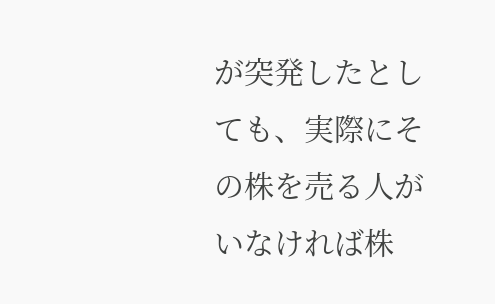が突発したとしても、実際にその株を売る人がいなければ株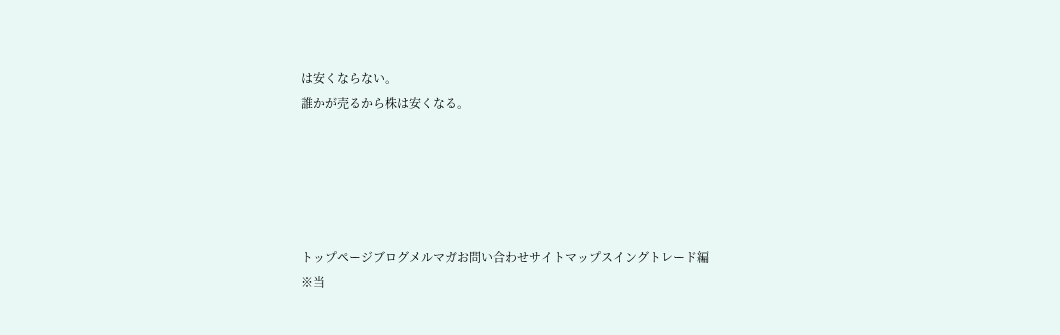は安くならない。
誰かが売るから株は安くなる。





トップページブログメルマガお問い合わせサイトマップスイングトレード編
※当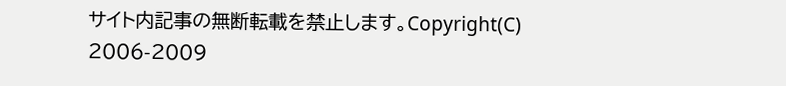サイト内記事の無断転載を禁止します。Copyright(C) 2006-2009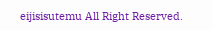eijisisutemu All Right Reserved.